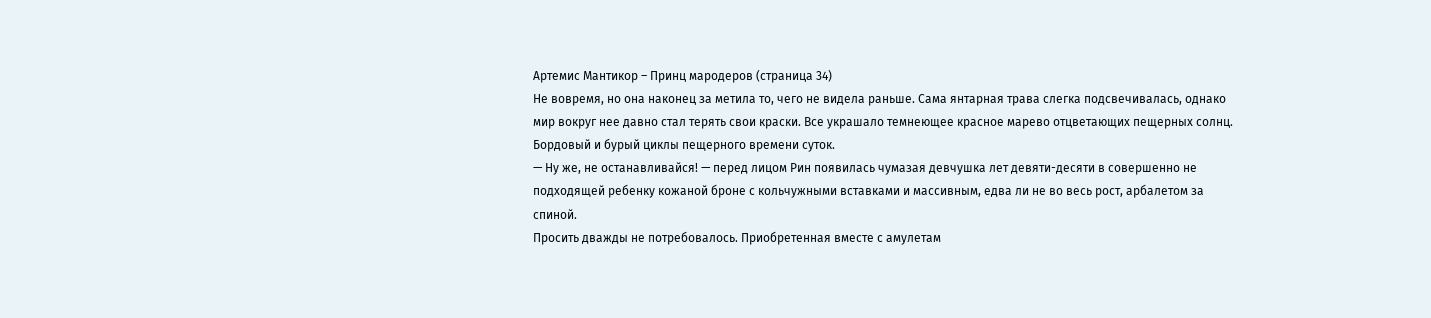Артемис Мантикор – Принц мародеров (страница 34)
Не вовремя, но она наконец за метила то, чего не видела раньше. Сама янтарная трава слегка подсвечивалась, однако мир вокруг нее давно стал терять свои краски. Все украшало темнеющее красное марево отцветающих пещерных солнц.
Бордовый и бурый циклы пещерного времени суток.
— Ну же, не останавливайся! — перед лицом Рин появилась чумазая девчушка лет девяти-десяти в совершенно не подходящей ребенку кожаной броне с кольчужными вставками и массивным, едва ли не во весь рост, арбалетом за спиной.
Просить дважды не потребовалось. Приобретенная вместе с амулетам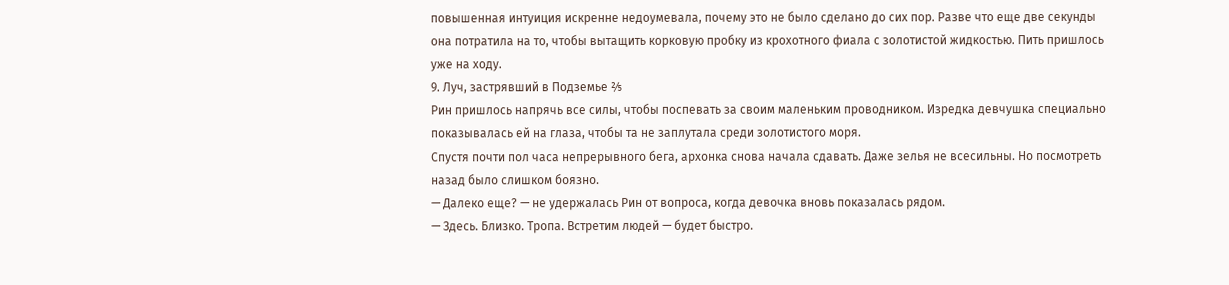повышенная интуиция искренне недоумевала, почему это не было сделано до сих пор. Разве что еще две секунды она потратила на то, чтобы вытащить корковую пробку из крохотного фиала с золотистой жидкостью. Пить пришлось уже на ходу.
9. Луч, застрявший в Подземье ⅖
Рин пришлось напрячь все силы, чтобы поспевать за своим маленьким проводником. Изредка девчушка специально показывалась ей на глаза, чтобы та не заплутала среди золотистого моря.
Спустя почти пол часа непрерывного бега, архонка снова начала сдавать. Даже зелья не всесильны. Но посмотреть назад было слишком боязно.
— Далеко еще? — не удержалась Рин от вопроса, когда девочка вновь показалась рядом.
— Здесь. Близко. Тропа. Встретим людей — будет быстро.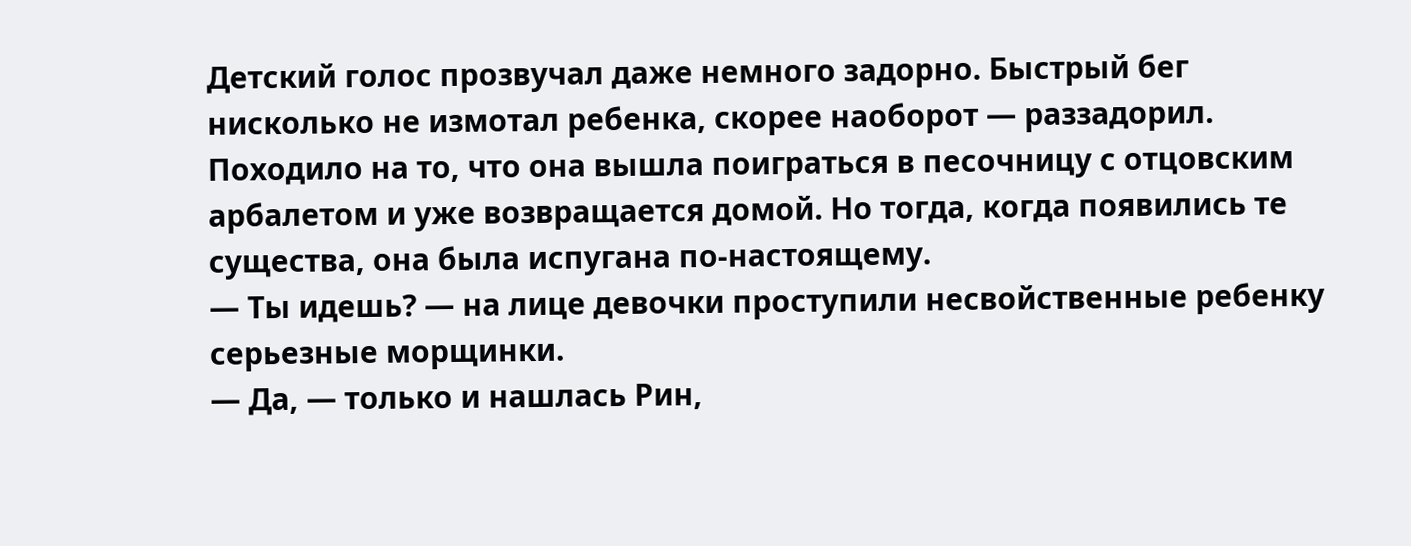Детский голос прозвучал даже немного задорно. Быстрый бег нисколько не измотал ребенка, скорее наоборот — раззадорил. Походило на то, что она вышла поиграться в песочницу с отцовским арбалетом и уже возвращается домой. Но тогда, когда появились те существа, она была испугана по-настоящему.
— Ты идешь? — на лице девочки проступили несвойственные ребенку серьезные морщинки.
— Да, — только и нашлась Рин,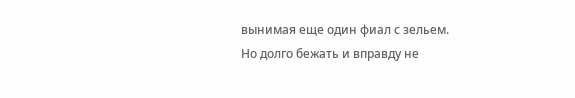вынимая еще один фиал с зельем.
Но долго бежать и вправду не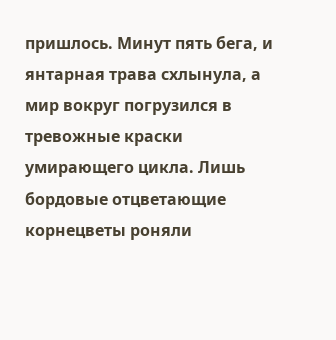пришлось. Минут пять бега, и янтарная трава схлынула, а мир вокруг погрузился в тревожные краски умирающего цикла. Лишь бордовые отцветающие корнецветы роняли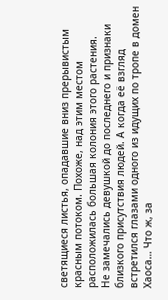светящиеся листья, опадавшие вниз прерывистым красным потоком. Похоже, над этим местом расположилась большая колония этого растения.
Не замечались девушкой до последнего и признаки близкого присутствия людей. А когда её взгляд встретился глазами одного из идущих по тропе в домен Хаоса… Что ж, за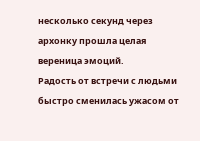несколько секунд через архонку прошла целая вереница эмоций.
Радость от встречи с людьми быстро сменилась ужасом от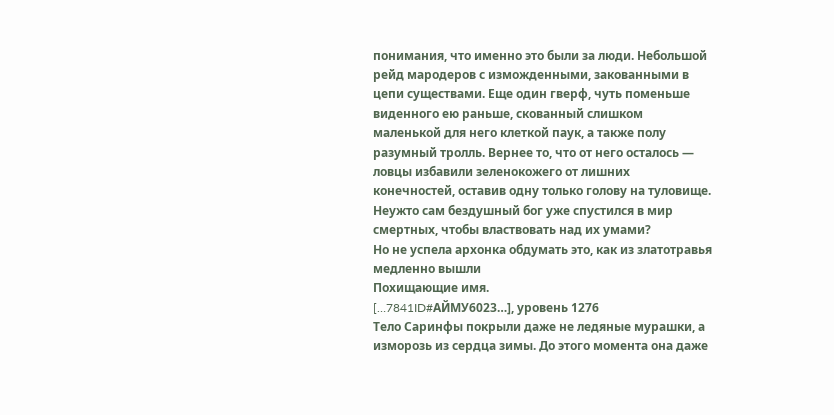понимания, что именно это были за люди. Небольшой рейд мародеров с изможденными, закованными в цепи существами. Еще один гверф, чуть поменьше виденного ею раньше, скованный слишком маленькой для него клеткой паук, а также полу разумный тролль. Вернее то, что от него осталось — ловцы избавили зеленокожего от лишних конечностей, оставив одну только голову на туловище.
Неужто сам бездушный бог уже спустился в мир смертных, чтобы властвовать над их умами?
Но не успела архонка обдумать это, как из златотравья медленно вышли
Похищающие имя.
[…7841ID#АЙМУ6023…], уровень 1276
Тело Саринфы покрыли даже не ледяные мурашки, а изморозь из сердца зимы. До этого момента она даже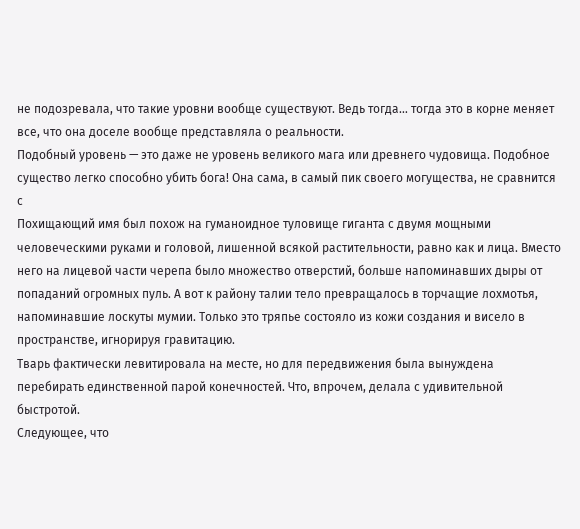не подозревала, что такие уровни вообще существуют. Ведь тогда… тогда это в корне меняет все, что она доселе вообще представляла о реальности.
Подобный уровень — это даже не уровень великого мага или древнего чудовища. Подобное существо легко способно убить бога! Она сама, в самый пик своего могущества, не сравнится с
Похищающий имя был похож на гуманоидное туловище гиганта с двумя мощными человеческими руками и головой, лишенной всякой растительности, равно как и лица. Вместо него на лицевой части черепа было множество отверстий, больше напоминавших дыры от попаданий огромных пуль. А вот к району талии тело превращалось в торчащие лохмотья, напоминавшие лоскуты мумии. Только это тряпье состояло из кожи создания и висело в пространстве, игнорируя гравитацию.
Тварь фактически левитировала на месте, но для передвижения была вынуждена перебирать единственной парой конечностей. Что, впрочем, делала с удивительной быстротой.
Следующее, что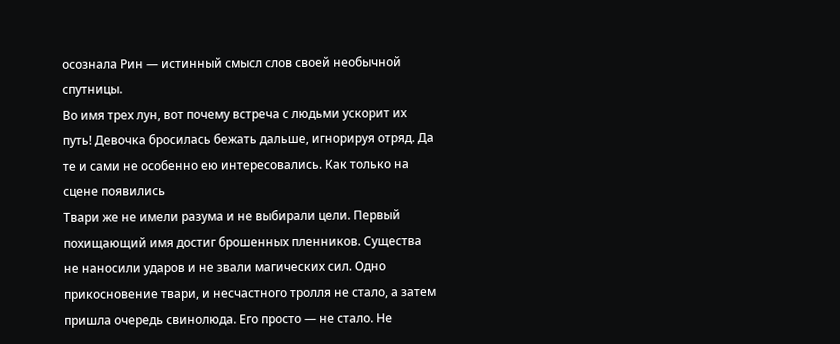осознала Рин — истинный смысл слов своей необычной спутницы.
Во имя трех лун, вот почему встреча с людьми ускорит их путь! Девочка бросилась бежать дальше, игнорируя отряд. Да те и сами не особенно ею интересовались. Как только на сцене появились
Твари же не имели разума и не выбирали цели. Первый похищающий имя достиг брошенных пленников. Существа не наносили ударов и не звали магических сил. Одно прикосновение твари, и несчастного тролля не стало, а затем пришла очередь свинолюда. Его просто — не стало. Не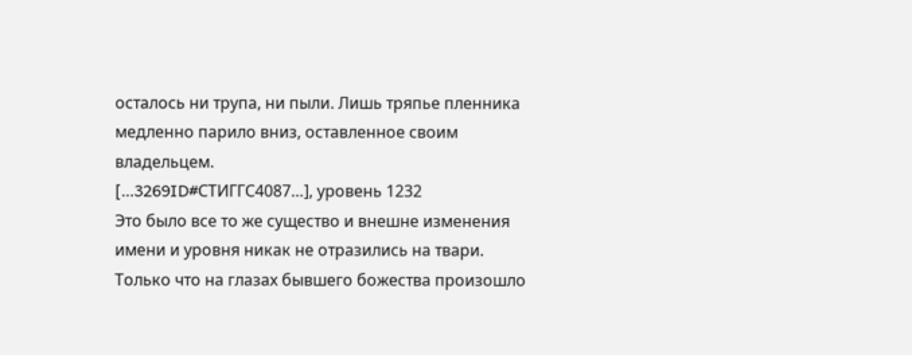осталось ни трупа, ни пыли. Лишь тряпье пленника медленно парило вниз, оставленное своим владельцем.
[…3269ID#СТИГГС4087…], уровень 1232
Это было все то же существо и внешне изменения имени и уровня никак не отразились на твари.
Только что на глазах бывшего божества произошло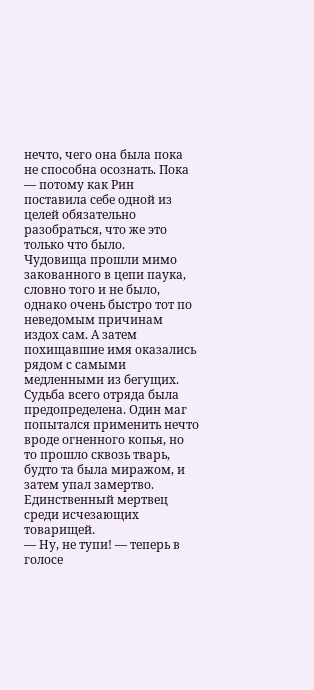нечто, чего она была пока не способна осознать. Пока — потому как Рин поставила себе одной из целей обязательно разобраться, что же это только что было.
Чудовища прошли мимо закованного в цепи паука, словно того и не было, однако очень быстро тот по неведомым причинам издох сам. А затем похищавшие имя оказались рядом с самыми медленными из бегущих. Судьба всего отряда была предопределена. Один маг попытался применить нечто вроде огненного копья, но то прошло сквозь тварь, будто та была миражом, и затем упал замертво. Единственный мертвец среди исчезающих товарищей.
— Ну, не тупи! — теперь в голосе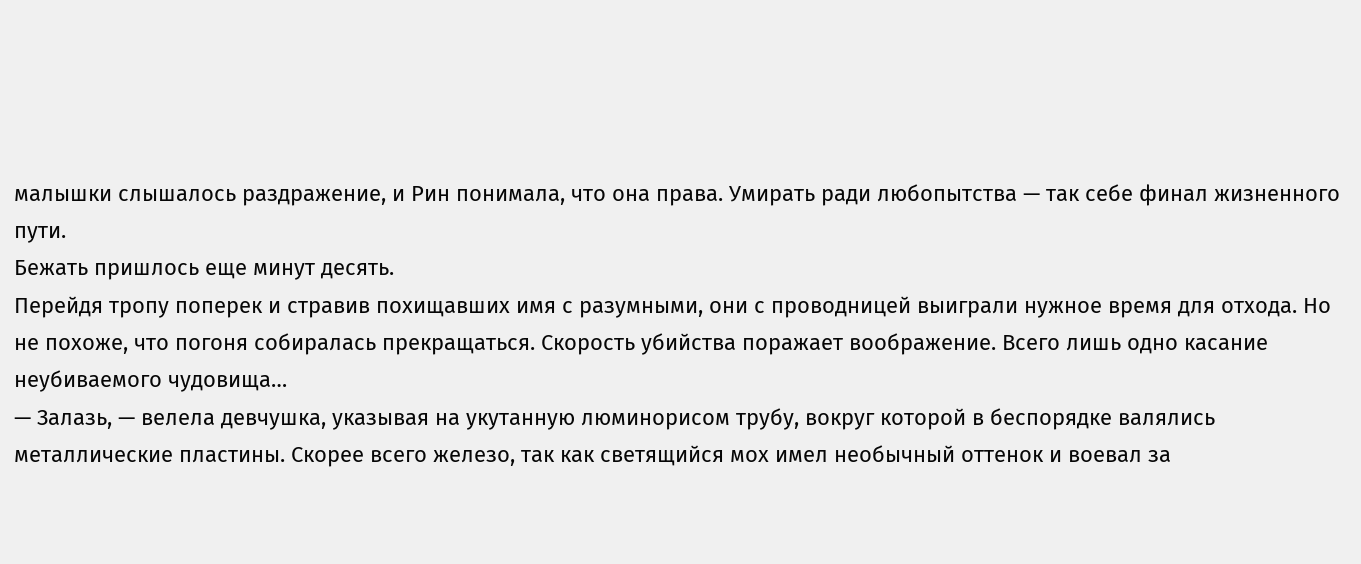малышки слышалось раздражение, и Рин понимала, что она права. Умирать ради любопытства — так себе финал жизненного пути.
Бежать пришлось еще минут десять.
Перейдя тропу поперек и стравив похищавших имя с разумными, они с проводницей выиграли нужное время для отхода. Но не похоже, что погоня собиралась прекращаться. Скорость убийства поражает воображение. Всего лишь одно касание неубиваемого чудовища…
— Залазь, — велела девчушка, указывая на укутанную люминорисом трубу, вокруг которой в беспорядке валялись металлические пластины. Скорее всего железо, так как светящийся мох имел необычный оттенок и воевал за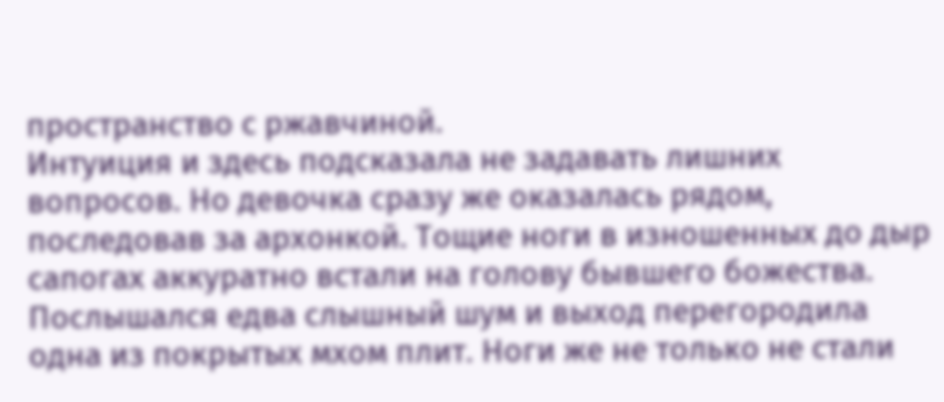пространство с ржавчиной.
Интуиция и здесь подсказала не задавать лишних вопросов. Но девочка сразу же оказалась рядом, последовав за архонкой. Тощие ноги в изношенных до дыр сапогах аккуратно встали на голову бывшего божества.
Послышался едва слышный шум и выход перегородила одна из покрытых мхом плит. Ноги же не только не стали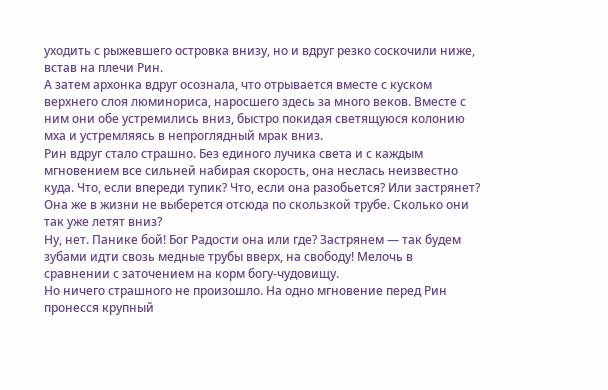уходить с рыжевшего островка внизу, но и вдруг резко соскочили ниже, встав на плечи Рин.
А затем архонка вдруг осознала, что отрывается вместе с куском верхнего слоя люминориса, наросшего здесь за много веков. Вместе с ним они обе устремились вниз, быстро покидая светящуюся колонию мха и устремляясь в непроглядный мрак вниз.
Рин вдруг стало страшно. Без единого лучика света и с каждым мгновением все сильней набирая скорость, она неслась неизвестно куда. Что, если впереди тупик? Что, если она разобьется? Или застрянет? Она же в жизни не выберется отсюда по скользкой трубе. Сколько они так уже летят вниз?
Ну, нет. Панике бой! Бог Радости она или где? Застрянем — так будем зубами идти свозь медные трубы вверх, на свободу! Мелочь в сравнении с заточением на корм богу-чудовищу.
Но ничего страшного не произошло. На одно мгновение перед Рин пронесся крупный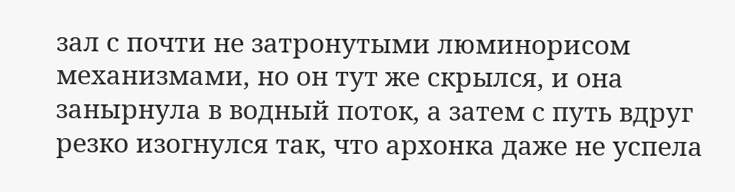зал с почти не затронутыми люминорисом механизмами, но он тут же скрылся, и она занырнула в водный поток, а затем с путь вдруг резко изогнулся так, что архонка даже не успела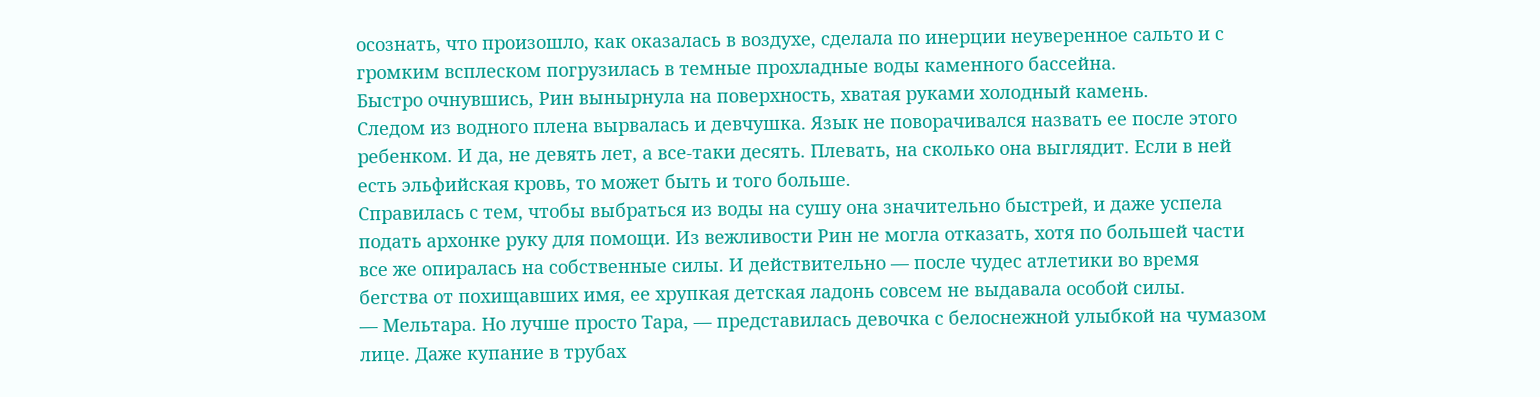осознать, что произошло, как оказалась в воздухе, сделала по инерции неуверенное сальто и с громким всплеском погрузилась в темные прохладные воды каменного бассейна.
Быстро очнувшись, Рин вынырнула на поверхность, хватая руками холодный камень.
Следом из водного плена вырвалась и девчушка. Язык не поворачивался назвать ее после этого ребенком. И да, не девять лет, а все-таки десять. Плевать, на сколько она выглядит. Если в ней есть эльфийская кровь, то может быть и того больше.
Справилась с тем, чтобы выбраться из воды на сушу она значительно быстрей, и даже успела подать архонке руку для помощи. Из вежливости Рин не могла отказать, хотя по большей части все же опиралась на собственные силы. И действительно — после чудес атлетики во время бегства от похищавших имя, ее хрупкая детская ладонь совсем не выдавала особой силы.
— Мельтара. Но лучше просто Тара, — представилась девочка с белоснежной улыбкой на чумазом лице. Даже купание в трубах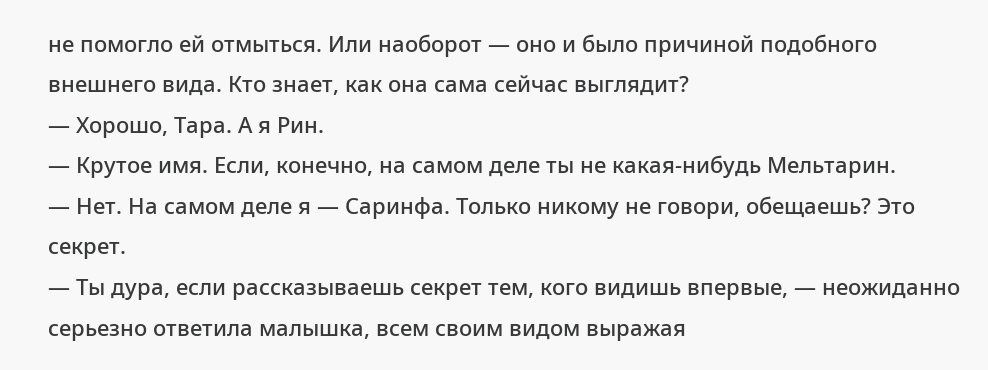не помогло ей отмыться. Или наоборот — оно и было причиной подобного внешнего вида. Кто знает, как она сама сейчас выглядит?
— Хорошо, Тара. А я Рин.
— Крутое имя. Если, конечно, на самом деле ты не какая-нибудь Мельтарин.
— Нет. На самом деле я — Саринфа. Только никому не говори, обещаешь? Это секрет.
— Ты дура, если рассказываешь секрет тем, кого видишь впервые, — неожиданно серьезно ответила малышка, всем своим видом выражая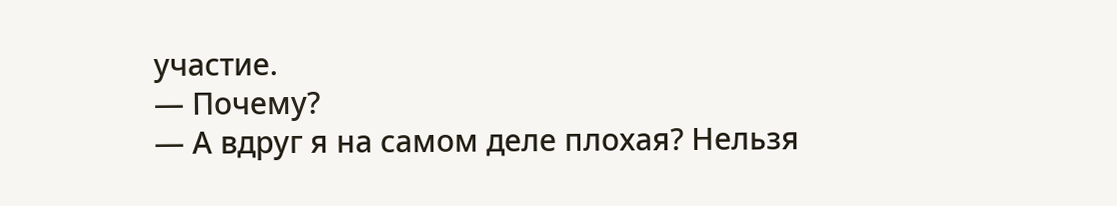участие.
— Почему?
— А вдруг я на самом деле плохая? Нельзя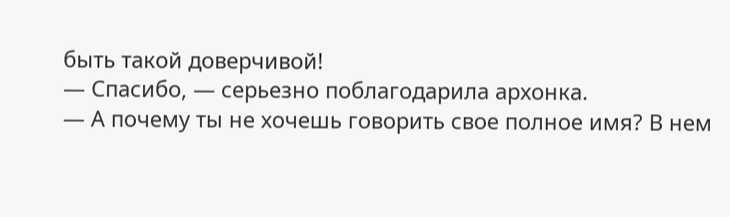быть такой доверчивой!
— Спасибо, — серьезно поблагодарила архонка.
— А почему ты не хочешь говорить свое полное имя? В нем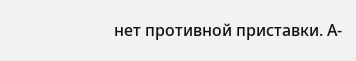нет противной приставки. А-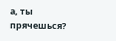а, ты прячешься?